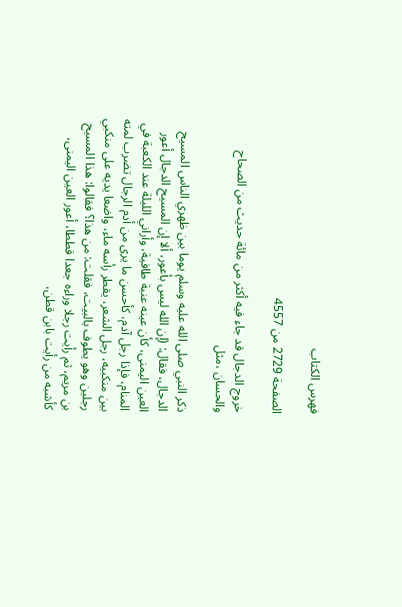فهرس الكتاب

الصفحة 2729 من 4557

خروج الدجال قد جاء فيه أكثر من مائة حديث من الصحاح والحسان ،مثل

ذكر النبي صلى الله عليه وسلم يوما بين ظهري الناس المسيح الدجال، فقال: (إن الله ليس بأعور، ألا إن المسيح الدجال أعور العين اليمنى، كأن عينه عنبة طافية، وأراني الليلة عند الكعبة في المنام، فإذا رجل آدم، كأحسن ما يرى من أدم الرجال تضرب لمته بين منكبيه، رجل الشعر، يقطر رأسه ماء، واضعا يديه على منكبي رجلين وهو يطوف بالبيت، فقلت: من هذا؟ فقالوا: هذا المسيح بن مريم، ثم رأيت رجلا وراءه جعدا قططا، أعور العين اليمنى، كأشبه من رأيت بابن قطن،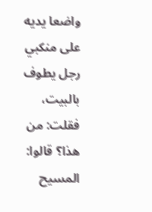واضعا يديه على منكبي رجل يطوف بالبيت، فقلت: من هذا؟ قالوا: المسيح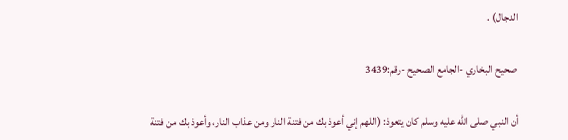الدجال) .

صحيح البخاري -الجامع الصحيح -رقم:3439

أن النبي صلى الله عليه وسلم كان يتعوذ: (اللهم إني أعوذ بك من فتنة النار ومن عذاب النار، وأعوذ بك من فتنة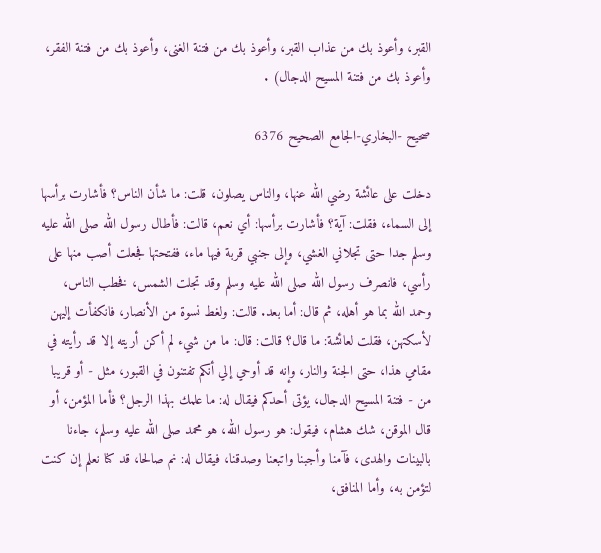القبر، وأعوذ بك من عذاب القبر، وأعوذ بك من فتنة الغنى، وأعوذ بك من فتنة الفقر، وأعوذ بك من فتنة المسيح الدجال) .

صحيح -البخاري-الجامع الصحيح 6376

دخلت على عائشة رضي الله عنها، والناس يصلون، قلت: ما شأن الناس؟ فأشارت برأسها إلى السماء، فقلت: آية؟ فأشارت برأسها: أي نعم، قالت: فأطال رسول الله صلى الله عليه وسلم جدا حتى تجلاني الغشي، وإلى جنبي قربة فيها ماء، ففتحتها فجعلت أصب منها على رأسي، فانصرف رسول الله صلى الله عليه وسلم وقد تجلت الشمس، فخطب الناس، وحمد الله بما هو أهله، ثم قال: أما بعد. قالت: ولغط نسوة من الأنصار، فانكفأت إليهن لأسكتهن، فقلت لعائشة: ما قال؟ قالت: قال: ما من شيء لم أكن أريته إلا قد رأيته في مقامي هذا، حتى الجنة والنار، وإنه قد أوحي إلي أنكم تفتنون في القبور، مثل - أو قريبا من - فتنة المسيح الدجال، يؤتى أحدكم فيقال له: ما علمك بهذا الرجل؟ فأما المؤمن، أو قال الموقن، شك هشام، فيقول: هو رسول الله، هو محمد صلى الله عليه وسلم، جاءنا بالبينات والهدى، فآمنا وأجبنا واتبعنا وصدقنا، فيقال له: نم صالحا، قد كنا نعلم إن كنت لتؤمن به، وأما المنافق،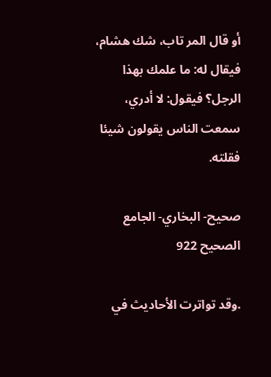أو قال المر تاب، شك هشام، فيقال له: ما علمك بهذا الرجل؟ فيقول: لا أدري، سمعت الناس يقولون شيئا فقلته.

صحيح- البخاري- الجامع الصحيح 922

.وقد تواترت الأحاديث في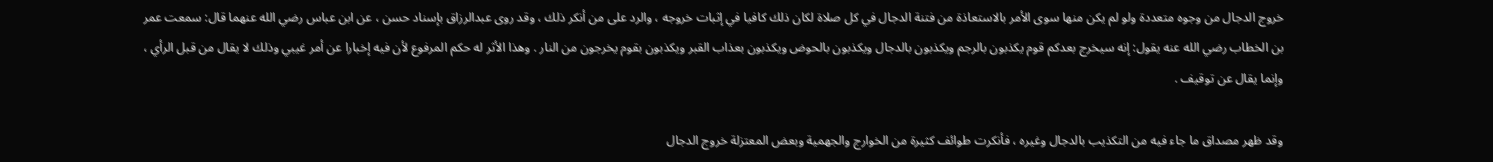خروج الدجال من وجوه متعددة ولو لم يكن منها سوى الأمر بالاستعاذة من فتنة الدجال في كل صلاة لكان ذلك كافيا في إثبات خروجه ، والرد على من أنكر ذلك ، وقد روى عبدالرزاق بإسناد حسن ، عن ابن عباس رضي الله عنهما قال: سمعت عمر بن الخطاب رضي الله عنه يقول: إنه سيخرج بعدكم قوم يكذبون بالرجم ويكذبون بالدجال ويكذبون بالحوض ويكذبون بعذاب القبر ويكذبون بقوم يخرجون من النار . وهذا الأثر له حكم المرفوع لأن فيه إخبارا عن أمر غيبي وذلك لا يقال من قبل الرأي ، وإنما يقال عن توقيف .

وقد ظهر مصداق ما جاء فيه من التكذيب بالدجال وغيره ، فأنكرت طوائف كثيرة من الخوارج والجهمية وبعض المعتزلة خروج الدجال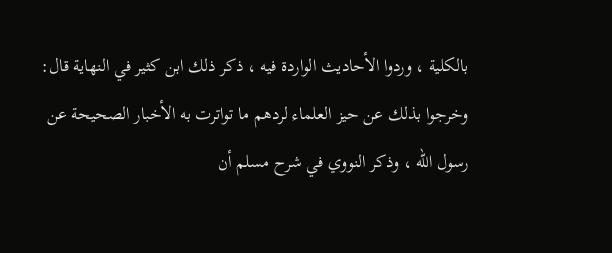بالكلية ، وردوا الأحاديث الواردة فيه ، ذكر ذلك ابن كثير في النهاية قال: وخرجوا بذلك عن حيز العلماء لردهم ما تواترت به الأخبار الصحيحة عن رسول الله ، وذكر النووي في شرح مسلم أن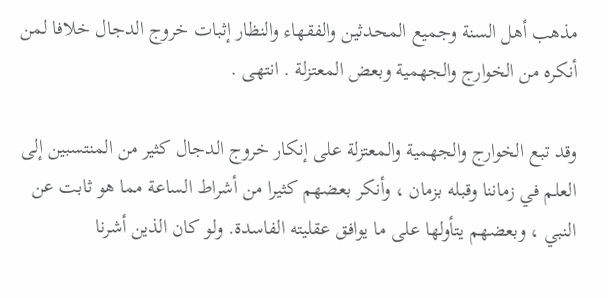مذهب أهل السنة وجميع المحدثين والفقهاء والنظار إثبات خروج الدجال خلافا لمن أنكره من الخوارج والجهمية وبعض المعتزلة . انتهى .

وقد تبع الخوارج والجهمية والمعتزلة على إنكار خروج الدجال كثير من المنتسبين إلى العلم في زماننا وقبله بزمان ، وأنكر بعضهم كثيرا من أشراط الساعة مما هو ثابت عن النبي ، وبعضهم يتأولها على ما يوافق عقليته الفاسدة. ولو كان الذين أشرنا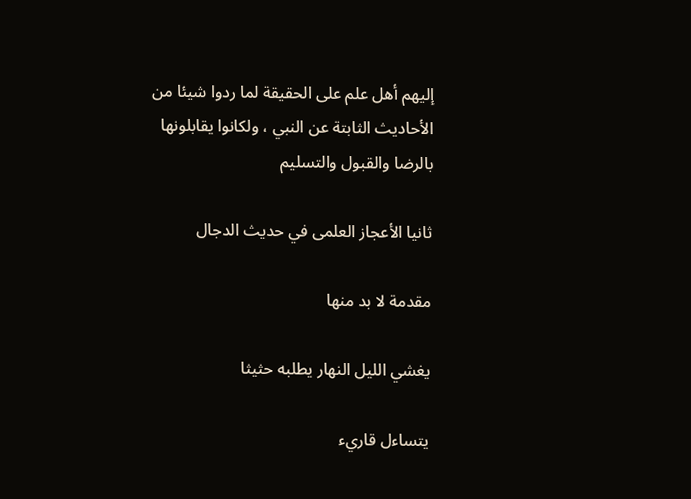إليهم أهل علم على الحقيقة لما ردوا شيئا من الأحاديث الثابتة عن النبي ، ولكانوا يقابلونها بالرضا والقبول والتسليم

ثانيا الأعجاز العلمى في حديث الدجال

مقدمة لا بد منها

يغشي الليل النهار يطلبه حثيثا

يتساءل قاريء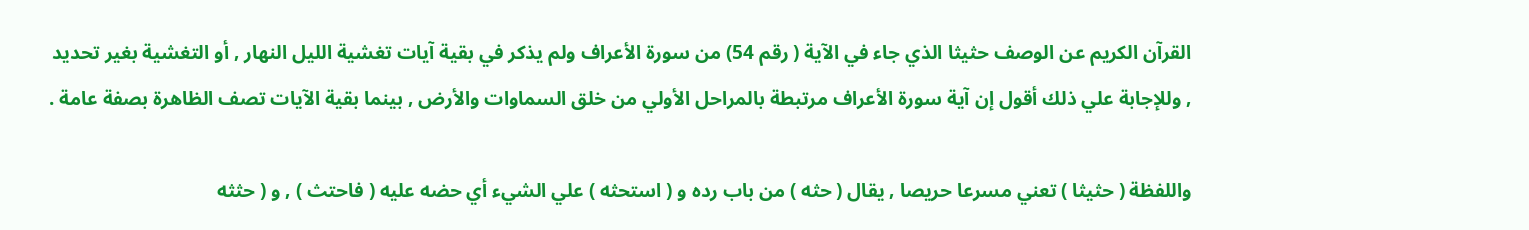القرآن الكريم عن الوصف حثيثا الذي جاء في الآية ( رقم 54) من سورة الأعراف ولم يذكر في بقية آيات تغشية الليل النهار , أو التغشية بغير تحديد , وللإجابة علي ذلك أقول إن آية سورة الأعراف مرتبطة بالمراحل الأولي من خلق السماوات والأرض , بينما بقية الآيات تصف الظاهرة بصفة عامة .

واللفظة ( حثيثا ) تعني مسرعا حريصا , يقال ( حثه ) من باب رده و ( استحثه ) علي الشيء أي حضه عليه ( فاحتث ) , و ( حثثه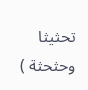تحثيثا وحثحثة )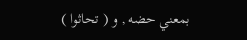بمعني حضه , و ( تحاثوا )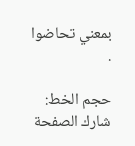بمعني تحاضوا .

حجم الخط:
شارك الصفحة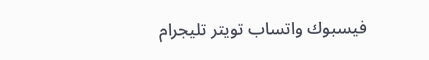فيسبوك واتساب تويتر تليجرام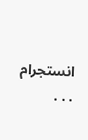انستجرام
. . .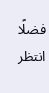فضلًا انتظر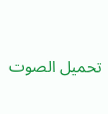تحميل الصوت